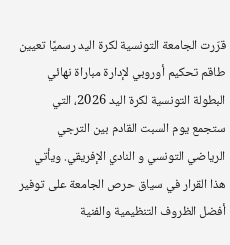قرّرت الجامعة التونسية لكرة اليد رسميًا تعيين طاقم تحكيم أوروبي لإدارة مباراة نهائي البطولة التونسية لكرة اليد 2026، التي ستجمع يوم السبت القادم بين الترجي الرياضي التونسي و النادي الإفريقي. ويأتي هذا القرار في سياق حرص الجامعة على توفير أفضل الظروف التنظيمية والفنية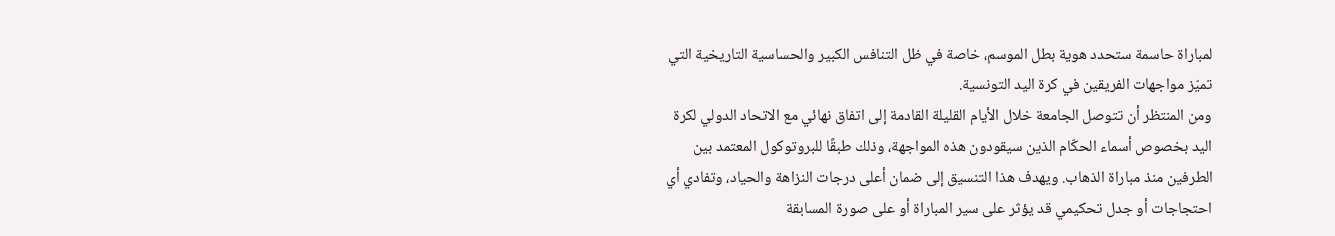لمباراة حاسمة ستحدد هوية بطل الموسم، خاصة في ظل التنافس الكبير والحساسية التاريخية التي تميّز مواجهات الفريقين في كرة اليد التونسية.
ومن المنتظر أن تتوصل الجامعة خلال الأيام القليلة القادمة إلى اتفاق نهائي مع الاتحاد الدولي لكرة اليد بخصوص أسماء الحكّام الذين سيقودون هذه المواجهة، وذلك طبقًا للبروتوكول المعتمد بين الطرفين منذ مباراة الذهاب. ويهدف هذا التنسيق إلى ضمان أعلى درجات النزاهة والحياد، وتفادي أي احتجاجات أو جدل تحكيمي قد يؤثر على سير المباراة أو على صورة المسابقة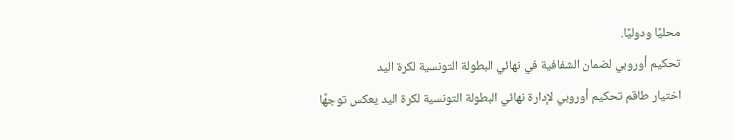محليًا ودوليًا.
تحكيم أوروبي لضمان الشفافية في نهائي البطولة التونسية لكرة اليد
اختيار طاقم تحكيم أوروبي لإدارة نهائي البطولة التونسية لكرة اليد يعكس توجهًا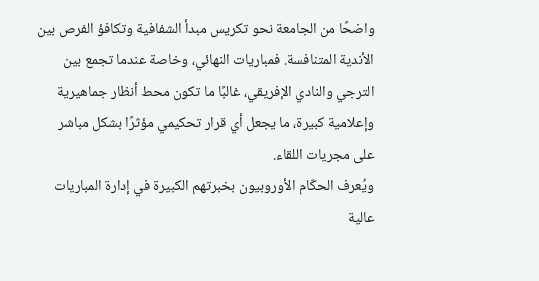واضحًا من الجامعة نحو تكريس مبدأ الشفافية وتكافؤ الفرص بين الأندية المتنافسة. فمباريات النهائي، وخاصة عندما تجمع بين الترجي والنادي الإفريقي، غالبًا ما تكون محط أنظار جماهيرية وإعلامية كبيرة، ما يجعل أي قرار تحكيمي مؤثرًا بشكل مباشر على مجريات اللقاء.
ويُعرف الحكّام الأوروبيون بخبرتهم الكبيرة في إدارة المباريات عالية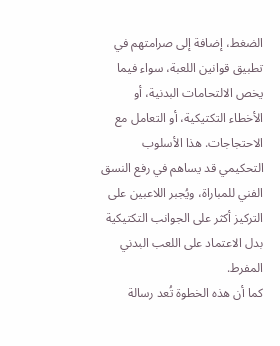الضغط، إضافة إلى صرامتهم في تطبيق قوانين اللعبة، سواء فيما يخص الالتحامات البدنية، أو الأخطاء التكتيكية، أو التعامل مع الاحتجاجات. هذا الأسلوب التحكيمي قد يساهم في رفع النسق الفني للمباراة، ويُجبر اللاعبين على التركيز أكثر على الجوانب التكتيكية بدل الاعتماد على اللعب البدني المفرط.
كما أن هذه الخطوة تُعد رسالة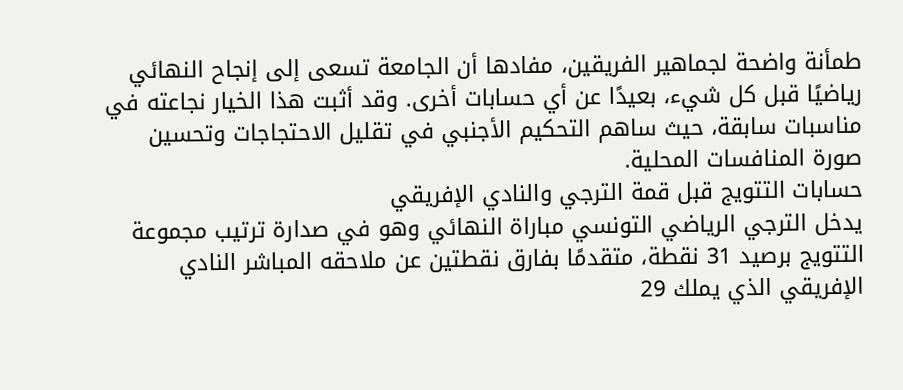طمأنة واضحة لجماهير الفريقين، مفادها أن الجامعة تسعى إلى إنجاح النهائي رياضيًا قبل كل شيء، بعيدًا عن أي حسابات أخرى. وقد أثبت هذا الخيار نجاعته في مناسبات سابقة، حيث ساهم التحكيم الأجنبي في تقليل الاحتجاجات وتحسين صورة المنافسات المحلية.
حسابات التتويج قبل قمة الترجي والنادي الإفريقي
يدخل الترجي الرياضي التونسي مباراة النهائي وهو في صدارة ترتيب مجموعة التتويج برصيد 31 نقطة، متقدمًا بفارق نقطتين عن ملاحقه المباشر النادي الإفريقي الذي يملك 29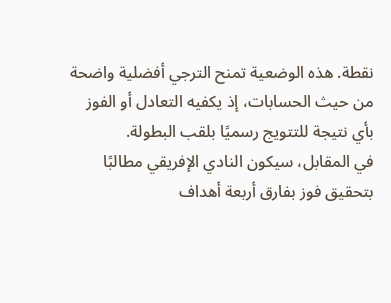نقطة. هذه الوضعية تمنح الترجي أفضلية واضحة من حيث الحسابات، إذ يكفيه التعادل أو الفوز بأي نتيجة للتتويج رسميًا بلقب البطولة.
في المقابل، سيكون النادي الإفريقي مطالبًا بتحقيق فوز بفارق أربعة أهداف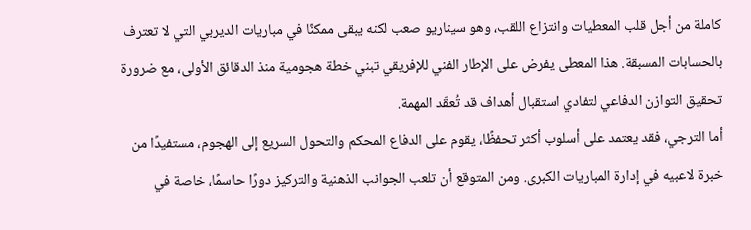كاملة من أجل قلب المعطيات وانتزاع اللقب، وهو سيناريو صعب لكنه يبقى ممكنًا في مباريات الديربي التي لا تعترف بالحسابات المسبقة. هذا المعطى يفرض على الإطار الفني للإفريقي تبني خطة هجومية منذ الدقائق الأولى، مع ضرورة تحقيق التوازن الدفاعي لتفادي استقبال أهداف قد تُعقّد المهمة.
أما الترجي، فقد يعتمد على أسلوب أكثر تحفظًا، يقوم على الدفاع المحكم والتحول السريع إلى الهجوم، مستفيدًا من خبرة لاعبيه في إدارة المباريات الكبرى. ومن المتوقع أن تلعب الجوانب الذهنية والتركيز دورًا حاسمًا، خاصة في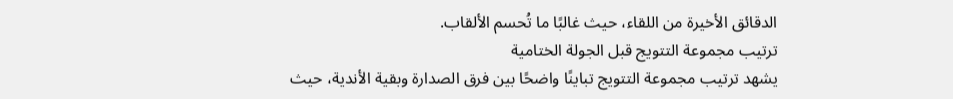الدقائق الأخيرة من اللقاء، حيث غالبًا ما تُحسم الألقاب.
ترتيب مجموعة التتويج قبل الجولة الختامية
يشهد ترتيب مجموعة التتويج تباينًا واضحًا بين فرق الصدارة وبقية الأندية، حيث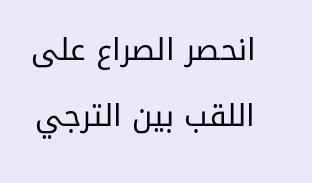انحصر الصراع على اللقب بين الترجي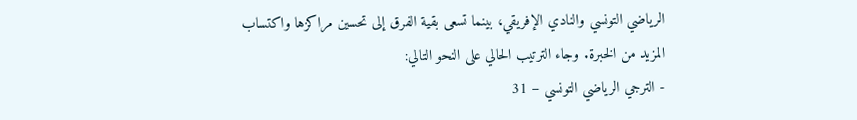الرياضي التونسي والنادي الإفريقي، بينما تسعى بقية الفرق إلى تحسين مراكزها واكتساب المزيد من الخبرة. وجاء الترتيب الحالي على النحو التالي:
- الترجي الرياضي التونسي – 31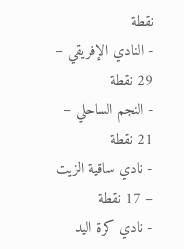نقطة
- النادي الإفريقي – 29 نقطة
- النجم الساحلي – 21 نقطة
- نادي ساقية الزيت – 17 نقطة
- نادي كرة اليد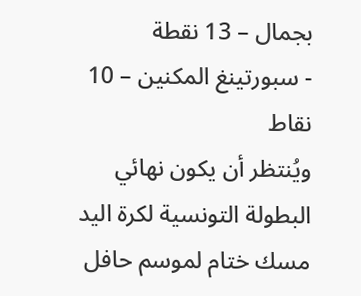بجمال – 13 نقطة
- سبورتينغ المكنين – 10 نقاط
ويُنتظر أن يكون نهائي البطولة التونسية لكرة اليد مسك ختام لموسم حافل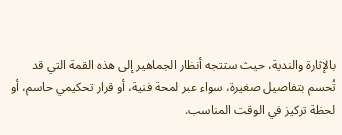بالإثارة والندية، حيث ستتجه أنظار الجماهير إلى هذه القمة التي قد تُحسم بتفاصيل صغيرة، سواء عبر لمحة فنية، أو قرار تحكيمي حاسم، أو لحظة تركيز في الوقت المناسب.